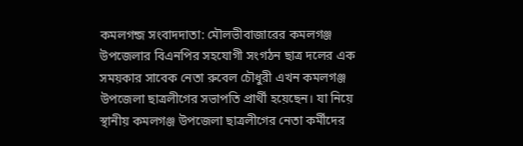কমলগন্জ সংবাদদাতা: মৌলভীবাজারের কমলগঞ্জ উপজেলার বিএনপির সহযোগী সংগঠন ছাত্র দলের এক সময়কার সাবেক নেতা রুবেল চৌধুরী এখন কমলগঞ্জ উপজেলা ছাত্রলীগের সভাপতি প্রার্থী হয়েছেন। যা নিয়ে স্থানীয় কমলগঞ্জ উপজেলা ছাত্রলীগের নেতা কর্মীদের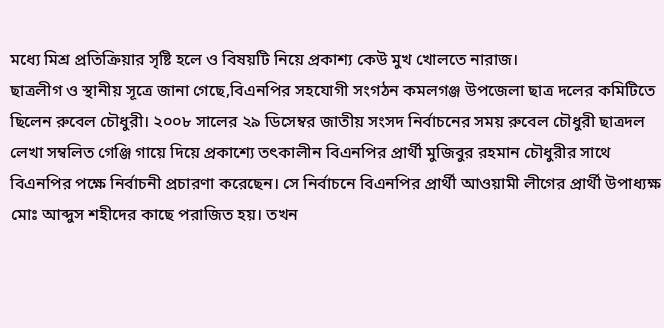মধ্যে মিশ্র প্রতিক্রিয়ার সৃষ্টি হলে ও বিষয়টি নিয়ে প্রকাশ্য কেউ মুখ খোলতে নারাজ।
ছাত্রলীগ ও স্থানীয় সূত্রে জানা গেছে,বিএনপির সহযোগী সংগঠন কমলগঞ্জ উপজেলা ছাত্র দলের কমিটিতে ছিলেন রুবেল চৌধুরী। ২০০৮ সালের ২৯ ডিসেম্বর জাতীয় সংসদ নির্বাচনের সময় রুবেল চৌধুরী ছাত্রদল লেখা সম্বলিত গেঞ্জি গায়ে দিয়ে প্রকাশ্যে তৎকালীন বিএনপির প্রার্থী মুজিবুর রহমান চৌধুরীর সাথে বিএনপির পক্ষে নির্বাচনী প্রচারণা করেছেন। সে নির্বাচনে বিএনপির প্রার্থী আওয়ামী লীগের প্রার্থী উপাধ্যক্ষ মোঃ আব্দুস শহীদের কাছে পরাজিত হয়। তখন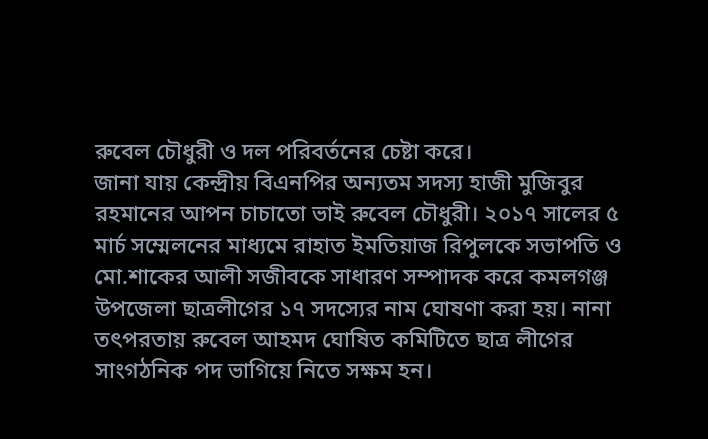রুবেল চৌধুরী ও দল পরিবর্তনের চেষ্টা করে।
জানা যায় কেন্দ্রীয় বিএনপির অন্যতম সদস্য হাজী মুজিবুর রহমানের আপন চাচাতো ভাই রুবেল চৌধুরী। ২০১৭ সালের ৫ মার্চ সম্মেলনের মাধ্যমে রাহাত ইমতিয়াজ রিপুলকে সভাপতি ও মো.শাকের আলী সজীবকে সাধারণ সম্পাদক করে কমলগঞ্জ উপজেলা ছাত্রলীগের ১৭ সদস্যের নাম ঘোষণা করা হয়। নানা তৎপরতায় রুবেল আহমদ ঘোষিত কমিটিতে ছাত্র লীগের সাংগঠনিক পদ ভাগিয়ে নিতে সক্ষম হন।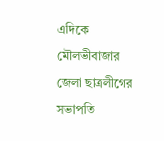এদিকে মৌলভীবাজার জেলা ছাত্রলীগের সভাপতি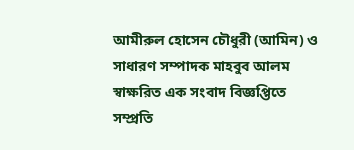আমীরুল হোসেন চৌধুরী (আমিন) ও সাধারণ সম্পাদক মাহবুব আলম স্বাক্ষরিত এক সংবাদ বিজ্ঞপ্তিতে সম্প্রতি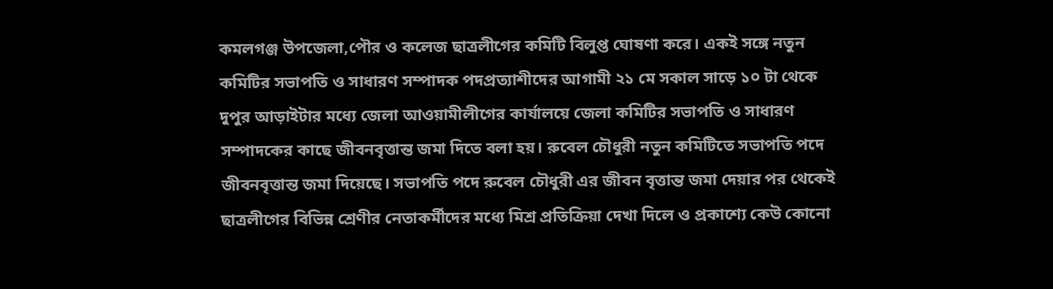কমলগঞ্জ উপজেলা,পৌর ও কলেজ ছাত্রলীগের কমিটি বিলুপ্ত ঘোষণা করে। একই সঙ্গে নতুন কমিটির সভাপতি ও সাধারণ সম্পাদক পদপ্রত্যাশীদের আগামী ২১ মে সকাল সাড়ে ১০ টা থেকে দুপুর আড়াইটার মধ্যে জেলা আওয়ামীলীগের কার্যালয়ে জেলা কমিটির সভাপতি ও সাধারণ সম্পাদকের কাছে জীবনবৃত্তান্ত জমা দিতে বলা হয়। রুবেল চৌধুরী নতুন কমিটিতে সভাপতি পদে জীবনবৃত্তান্ত জমা দিয়েছে। সভাপতি পদে রুবেল চৌধুরী এর জীবন বৃত্তান্ত জমা দেয়ার পর থেকেই ছাত্রলীগের বিভিন্ন শ্রেণীর নেতাকর্মীদের মধ্যে মিশ্র প্রতিক্রিয়া দেখা দিলে ও প্রকাশ্যে কেউ কোনো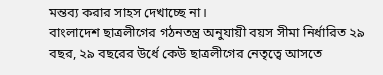মন্তব্য করার সাহস দেখাচ্ছে না।
বাংলাদেশ ছাত্রলীগের গঠনতন্ত্র অনুযায়ী বয়স সীমা নির্ধারিত ২৯ বছর, ২৯ বছরের উর্ধে কেউ ছাত্রলীগের নেতৃত্বে আসতে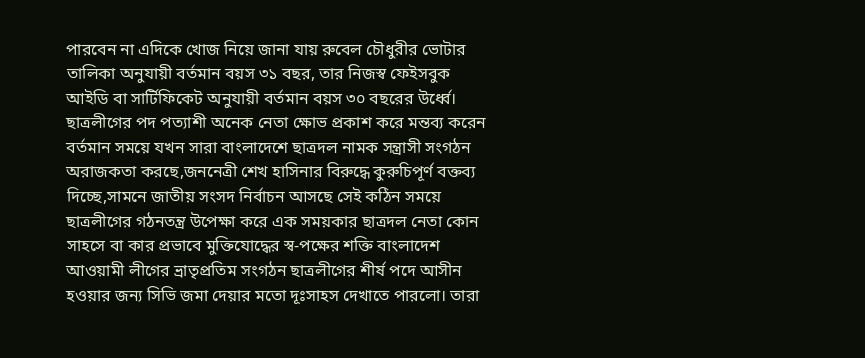পারবেন না এদিকে খোজ নিয়ে জানা যায় রুবেল চৌধুরীর ভোটার তালিকা অনুযায়ী বর্তমান বয়স ৩১ বছর, তার নিজস্ব ফেইসবুক আইডি বা সার্টিফিকেট অনুযায়ী বর্তমান বয়স ৩০ বছরের উর্ধ্বে।
ছাত্রলীগের পদ পত্যাশী অনেক নেতা ক্ষোভ প্রকাশ করে মন্তব্য করেন বর্তমান সময়ে যখন সারা বাংলাদেশে ছাত্রদল নামক সন্ত্রাসী সংগঠন অরাজকতা করছে,জননেত্রী শেখ হাসিনার বিরুদ্ধে কুরুচিপূর্ণ বক্তব্য দিচ্ছে,সামনে জাতীয় সংসদ নির্বাচন আসছে সেই কঠিন সময়ে ছাত্রলীগের গঠনতন্ত্র উপেক্ষা করে এক সময়কার ছাত্রদল নেতা কোন সাহসে বা কার প্রভাবে মুক্তিযোদ্ধের স্ব-পক্ষের শক্তি বাংলাদেশ আওয়ামী লীগের ভ্রাতৃপ্রতিম সংগঠন ছাত্রলীগের শীর্ষ পদে আসীন হওয়ার জন্য সিভি জমা দেয়ার মতো দূঃসাহস দেখাতে পারলো। তারা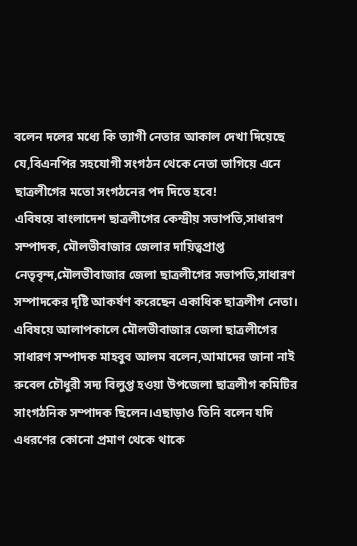বলেন দলের মধ্যে কি ত্যাগী নেতার আকাল দেখা দিয়েছে যে,বিএনপির সহযোগী সংগঠন থেকে নেতা ভাগিয়ে এনে ছাত্রলীগের মতো সংগঠনের পদ দিতে হবে!
এবিষয়ে বাংলাদেশ ছাত্রলীগের কেন্দ্রীয় সভাপতি,সাধারণ সম্পাদক, মৌলভীবাজার জেলার দায়িত্বপ্রাপ্ত নেতৃবৃন্দ,মৌলভীবাজার জেলা ছাত্রলীগের সভাপতি,সাধারণ সম্পাদকের দৃষ্টি আকর্ষণ করেছেন একাধিক ছাত্রলীগ নেতা।
এবিষয়ে আলাপকালে মৌলভীবাজার জেলা ছাত্রলীগের সাধারণ সম্পাদক মাহবুব আলম বলেন,আমাদের জানা নাই রুবেল চৌধুরী সদ্য বিলুপ্ত হওয়া উপজেলা ছাত্রলীগ কমিটির সাংগঠনিক সম্পাদক ছিলেন।এছাড়াও তিনি বলেন যদি এধরণের কোনো প্রমাণ থেকে থাকে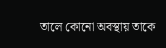তালে কোনো অবস্থায় তাকে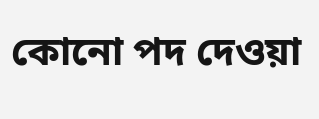কোনো পদ দেওয়া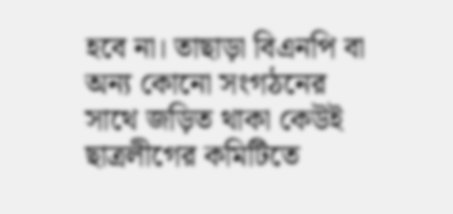হবে না। তাছাড়া বিএনপি বা অন্য কোনো সংগঠনের সাথে জড়িত থাকা কেউই ছাত্রলীগের কমিটিতে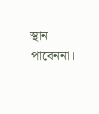স্থান পাবেননা।